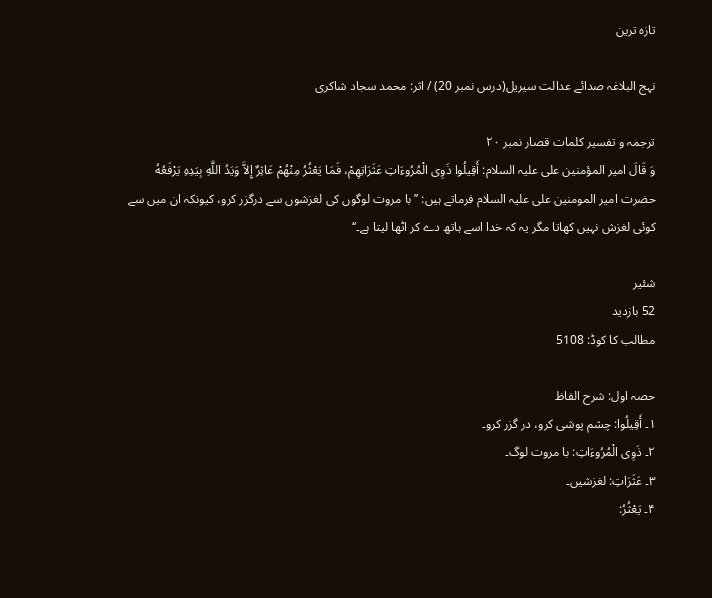تازہ ترین

نہج البلاغہ صدائے عدالت سیریل(درس نمبر 20) / اثر: محمد سجاد شاکری

ترجمہ و تفسیر کلمات قصار نمبر ۲۰
وَ قَالَ امیر المؤمنین علی علیہ السلام: أَقِیلُوا ذَوِی الْمُرُوءَاتِ عَثَرَاتِهِمْ، فَمَا یَعْثُرُ مِنْهُمْ عَاثِرٌ إِلاَّ وَیَدُ اللَّهِ بِیَدِهِ یَرْفَعُهُ
حضرت امیر المومنین علی علیہ السلام فرماتے ہیں: ’’با مروت لوگوں کی لغزشوں سے درگزر کرو، کیونکہ ان میں سے کوئی لغزش نہیں کھاتا مگر یہ کہ خدا اسے ہاتھ دے کر اٹھا لیتا ہے۔‘‘

شئیر
52 بازدید
مطالب کا کوڈ: 5108

حصہ اول: شرح الفاظ
۱۔ أَقِیلُوا: چشم پوشی کرو، در گزر کرو۔
۲۔ ذَوِی الْمُرُوءَاتِ: با مروت لوگ۔
۳۔ عَثَرَاتِ: لغزشیں۔
۴۔ یَعْثُرُ: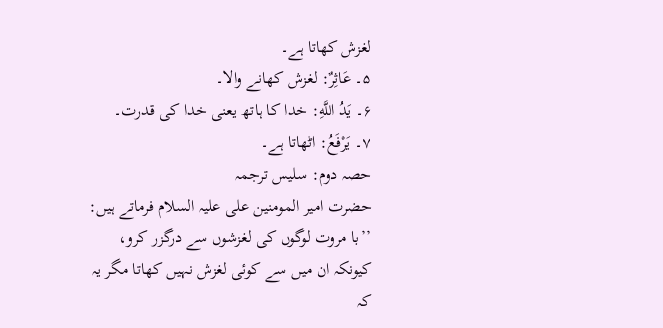لغزش کھاتا ہے۔
۵۔ عَاثِرٌ: لغزش کھانے والا۔
۶۔ یَدُ اللَّهِ: خدا کا ہاتھ یعنی خدا کی قدرت۔
۷۔ یَرْفَعُ: اٹھاتا ہے۔
حصہ دوم: سلیس ترجمہ
حضرت امیر المومنین علی علیہ السلام فرماتے ہیں: ’’با مروت لوگوں کی لغزشوں سے درگزر کرو، کیونکہ ان میں سے کوئی لغزش نہیں کھاتا مگر یہ کہ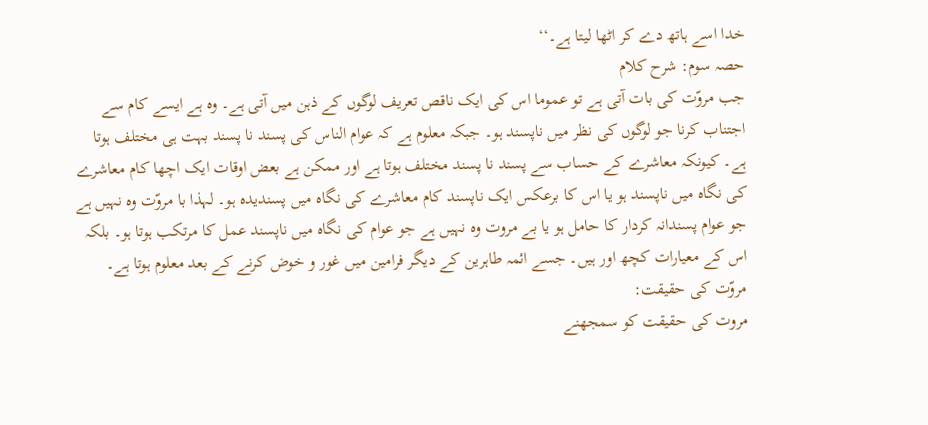خدا اسے ہاتھ دے کر اٹھا لیتا ہے۔‘‘
حصہ سوم: شرح کلام
جب مروّت کی بات آتی ہے تو عموما اس کی ایک ناقص تعریف لوگوں کے ذہن میں آتی ہے۔ وہ ہے ایسے کام سے اجتناب کرنا جو لوگوں کی نظر میں ناپسند ہو۔ جبکہ معلوم ہے کہ عوام الناس کی پسند نا پسند بہت ہی مختلف ہوتا ہے۔ کیونکہ معاشرے کے حساب سے پسند نا پسند مختلف ہوتا ہے اور ممکن ہے بعض اوقات ایک اچھا کام معاشرے کی نگاہ میں ناپسند ہو یا اس کا برعکس ایک ناپسند کام معاشرے کی نگاہ میں پسندیدہ ہو۔ لہذا با مروّت وہ نہیں ہے جو عوام پسندانہ کردار کا حامل ہو یا بے مروت وہ نہیں ہے جو عوام کی نگاہ میں ناپسند عمل کا مرتکب ہوتا ہو۔ بلکہ اس کے معیارات کچھ اور ہیں۔ جسے ائمہ طاہرین کے دیگر فرامین میں غور و خوض کرنے کے بعد معلوم ہوتا ہے۔
مروّت کی حقیقت:
مروت کی حقیقت کو سمجھنے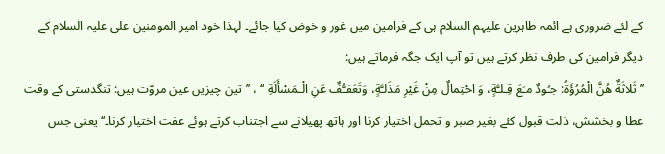کے لئے ضروری ہے ائمہ طاہرین علیہم السلام ہی کے فرامین میں غور و خوض کیا جائے۔ لہذا خود امیر المومنین علی علیہ السلام کے دیگر فرامین کی طرف نظر کرتے ہیں تو آپ ایک جگہ فرماتے ہیں:
’’ثَلاثَةٌ هُنَّ الْمُرُؤَةُ: جـُودٌ مـَعَ قِـلـَّةٍ، وَ احْتِمالٌ مِنْ غَيْرِ مَذَلـَّةٍ، وَتَعَفـُّفٌ عَنِ الْـمَسْأَلَةِ ‘‘ ، ’’تین چیزیں عین مروّت ہیں: تنگدستی کے وقت عطا و بخشش، ذلت قبول کئے بغیر صبر و تحمل اختیار کرنا اور ہاتھ پھیلانے سے اجتناب کرتے ہوئے عفت اختیار کرنا۔‘‘ یعنی جس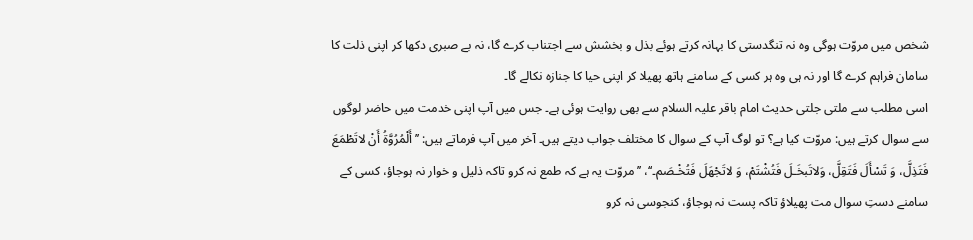شخص میں مروّت ہوگی وہ نہ تنگدستی کا بہانہ کرتے ہوئے بذل و بخشش سے اجتناب کرے گا، نہ بے صبری دکھا کر اپنی ذلت کا سامان فراہم کرے گا اور نہ ہی وہ ہر کسی کے سامنے ہاتھ پھیلا کر اپنی حیا کا جنازہ نکالے گا۔
اسی مطلب سے ملتی جلتی حدیث امام باقر علیہ السلام سے بھی روایت ہوئی ہے۔ جس میں آپ اپنی خدمت میں حاضر لوگوں سے سوال کرتے ہیں: مروّت کیا ہے؟ تو لوگ آپ کے سوال کا مختلف جواب دیتے ہیں۔ آخر میں آپ فرماتے ہیں: ’’ أَلْمُرُوَّةُ أَنْ لاتَطْمَعَ فَتَذِلَّ، وَ تَسْأَلَ فَتَقِلَّ، وَلاتَبخَـلَ فَتُشْتَمْ، وَ لاتَجْهَلَ فَتُخْـصَم۔‘‘، ’’مروّت یہ ہے کہ طمع نہ کرو تاکہ ذلیل و خوار نہ ہوجاؤ، کسی کے سامنے دستِ سوال مت پھیلاؤ تاکہ پست نہ ہوجاؤ، کنجوسی نہ کرو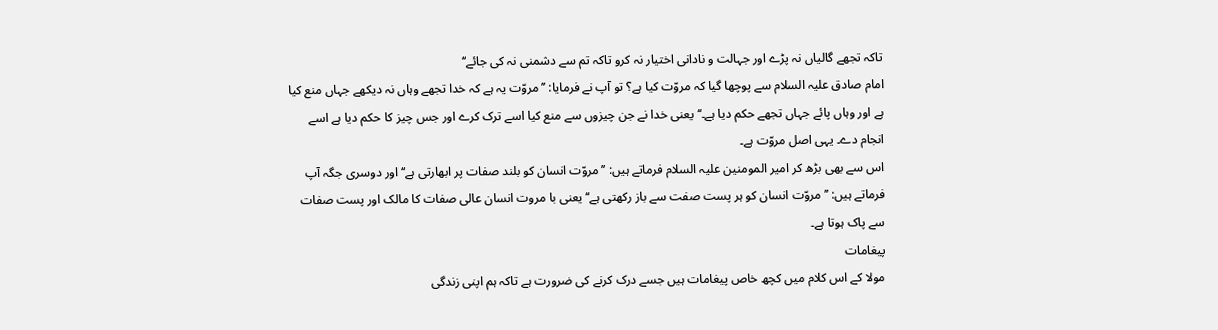تاکہ تجھے گالیاں نہ پڑے اور جہالت و نادانی اختیار نہ کرو تاکہ تم سے دشمنی نہ کی جائے‘‘
امام صادق علیہ السلام سے پوچھا گیا کہ مروّت کیا ہے؟ تو آپ نے فرمایا: ’’مروّت یہ ہے کہ خدا تجھے وہاں نہ دیکھے جہاں منع کیا ہے اور وہاں پائے جہاں تجھے حکم دیا ہے۔‘‘ یعنی خدا نے جن چیزوں سے منع کیا اسے ترک کرے اور جس چیز کا حکم دیا ہے اسے انجام دے۔ یہی اصل مروّت ہے۔
اس سے بھی بڑھ کر امیر المومنین علیہ السلام فرماتے ہیں: ’’مروّت انسان کو بلند صفات پر ابھارتی ہے‘‘ اور دوسری جگہ آپ فرماتے ہیں: ’’مروّت انسان کو ہر پست صفت سے باز رکھتی ہے‘‘ یعنی با مروت انسان عالی صفات کا مالک اور پست صفات سے پاک ہوتا ہے۔
پیغامات
مولا کے اس کلام میں کچھ خاص پیغامات ہیں جسے درک کرنے کی ضرورت ہے تاکہ ہم اپنی زندگی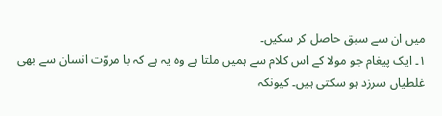میں ان سے سبق حاصل کر سکیں۔
۱۔ ایک پیغام جو مولا کے اس کلام سے ہمیں ملتا ہے وہ یہ ہے کہ با مروّت انسان سے بھی غلطیاں سرزد ہو سکتی ہیں۔ کیونکہ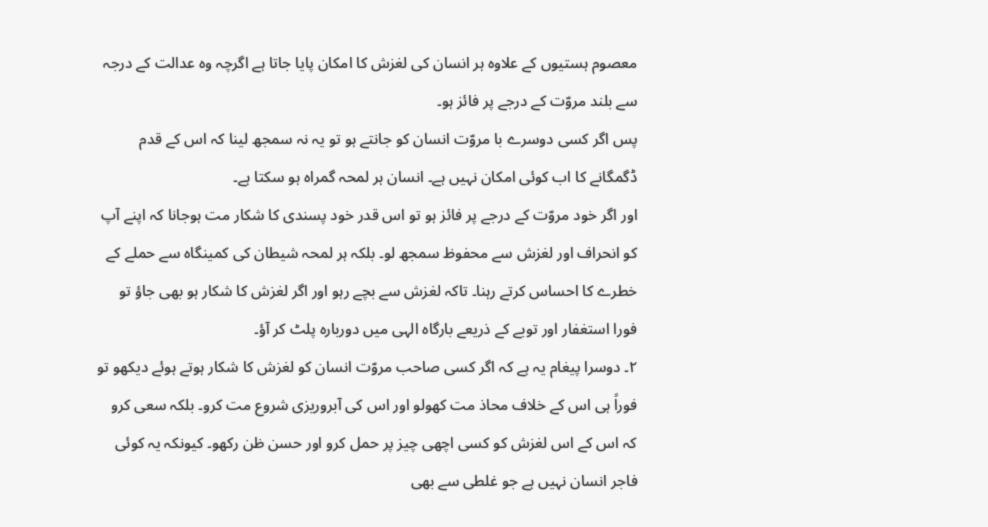معصوم ہستیوں کے علاوہ ہر انسان کی لغزش کا امکان پایا جاتا ہے اگرچہ وہ عدالت کے درجہ سے بلند مروّت کے درجے پر فائز ہو۔
پس اگر کسی دوسرے با مروّت انسان کو جانتے ہو تو یہ نہ سمجھ لینا کہ اس کے قدم ڈگمگانے کا اب کوئی امکان نہیں ہے۔ انسان ہر لمحہ گمراہ ہو سکتا ہے۔
اور اگر خود مروّت کے درجے پر فائز ہو تو اس قدر خود پسندی کا شکار مت ہوجانا کہ اپنے آپ کو انحراف اور لغزش سے محفوظ سمجھ لو۔ بلکہ ہر لمحہ شیطان کی کمینگاہ سے حملے کے خطرے کا احساس کرتے رہنا۔ تاکہ لغزش سے بچے رہو اور اگر لغزش کا شکار ہو بھی جاؤ تو فورا استغفار اور توبے کے ذریعے بارگاہ الہی میں دوربارہ پلٹ کر آؤ۔
۲۔ دوسرا پیغام یہ ہے کہ اگر کسی صاحب مروّت انسان کو لغزش کا شکار ہوتے ہوئے دیکھو تو فوراً ہی اس کے خلاف محاذ مت کھولو اور اس کی آبروریزی شروع مت کرو۔ بلکہ سعی کرو کہ اس کے اس لغزش کو کسی اچھی چیز پر حمل کرو اور حسن ظن رکھو۔ کیونکہ یہ کوئی فاجر انسان نہیں ہے جو غلطی سے بھی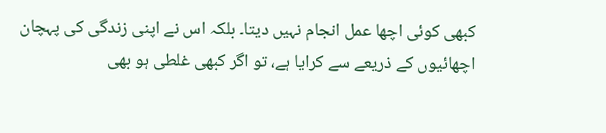کبھی کوئی اچھا عمل انجام نہیں دیتا۔ بلکہ اس نے اپنی زندگی کی پہچان اچھائیوں کے ذریعے سے کرایا ہے، تو اگر کبھی غلطی ہو بھی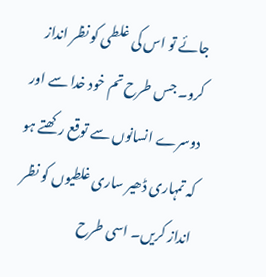جائے تو اس کی غلطی کو نظر انداز کرو۔ جس طرح تم خود خدا سے اور دوسرے انسانوں سے توقع رکھتے ہو کہ تمہاری ڈھیر ساری غلطیوں کو نظر انداز کریں۔ اسی طرح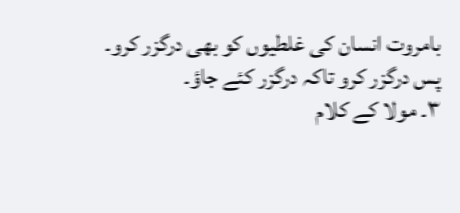بامروت انسان کی غلطیوں کو بھی درگزر کرو۔ پس درگزر کرو تاکہ درگزر کئے جاؤ۔
۳۔ مولا کے کلام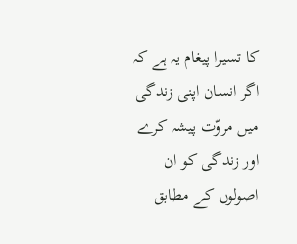کا تسیرا پیغام یہ ہے کہ اگر انسان اپنی زندگی میں مروّت پیشہ کرے اور زندگی کو ان اصولوں کے مطابق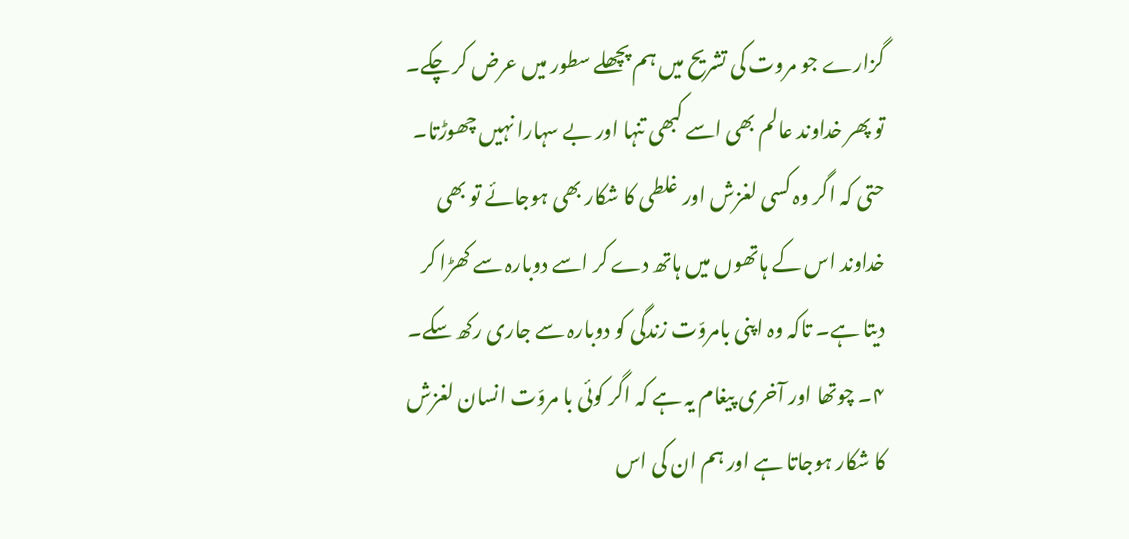گزارے جو مروت کی تشریح میں ہم پچھلے سطور میں عرض کر چکے۔ تو پھر خداوند عالم بھی اسے کبھی تنہا اور بے سہارا نہیں چھوڑتا۔ حتی کہ اگر وہ کسی لغزش اور غلطی کا شکار بھی ہوجائے تو بھی خداوند اس کے ہاتھوں میں ہاتھ دے کر اسے دوبارہ سے کھڑا کر دیتا ہے۔ تاکہ وہ اپنی بامروّت زندگی کو دوبارہ سے جاری رکھ سکے۔
۴۔ چوتھا اور آخری پیغام یہ ہے کہ اگر کوئی با مروّت انسان لغزش کا شکار ہوجاتا ہے اور ہم ان کی اس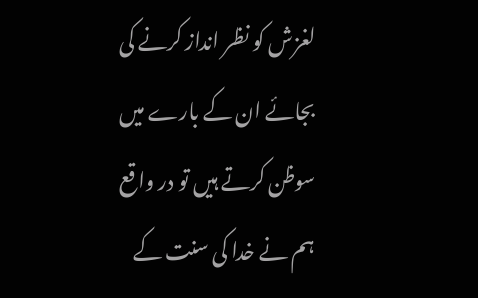لغزش کو نظر انداز کرنے کی بجائے ان کے بارے میں سوظن کرتے ہیں تو در واقع ہم نے خدا کی سنت کے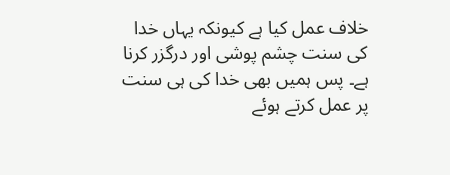خلاف عمل کیا ہے کیونکہ یہاں خدا کی سنت چشم پوشی اور درگزر کرنا ہے۔ پس ہمیں بھی خدا کی ہی سنت پر عمل کرتے ہوئے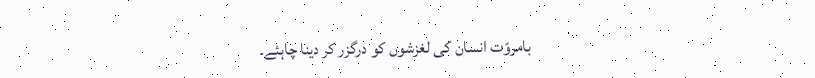بامروّت انسان کی لغزشوں کو درگزر کر دینا چاہئے۔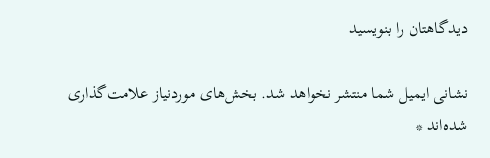دیدگاهتان را بنویسید

نشانی ایمیل شما منتشر نخواهد شد. بخش‌های موردنیاز علامت‌گذاری شده‌اند *